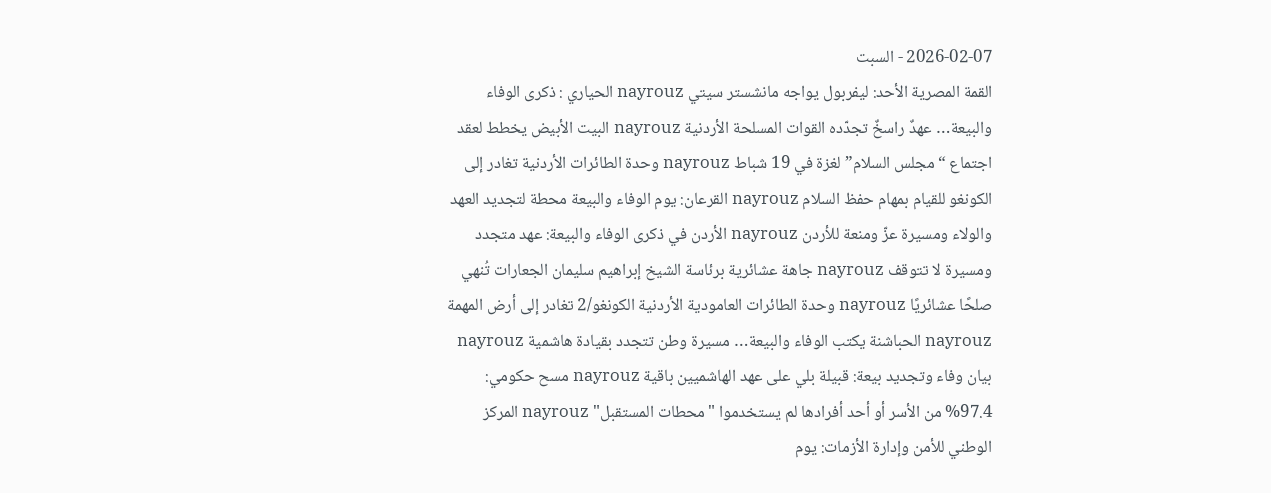2026-02-07 - السبت
القمة المصرية الأحد: ليفربول يواجه مانشستر سيتي nayrouz الحياري : ذكرى الوفاء والبيعة… عهدٌ راسخٌ تجدّده القوات المسلحة الأردنية nayrouz البيت الأبيض يخطط لعقد اجتماع “مجلس السلام” لغزة في 19 شباط nayrouz وحدة الطائرات الأردنية تغادر إلى الكونغو للقيام بمهام حفظ السلام nayrouz القرعان: يوم الوفاء والبيعة محطة لتجديد العهد والولاء ومسيرة عزّ ومنعة للأردن nayrouz الأردن في ذكرى الوفاء والبيعة: عهد متجدد ومسيرة لا تتوقف nayrouz جاهة عشائرية برئاسة الشيخ إبراهيم سليمان الجعارات تُنهي صلحًا عشائريًا nayrouz وحدة الطائرات العامودية الأردنية الكونغو/2 تغادر إلى أرض المهمة nayrouz الحباشنة يكتب الوفاء والبيعة… مسيرة وطن تتجدد بقيادة هاشمية nayrouz بيان وفاء وتجديد بيعة: قبيلة بلي على عهد الهاشميين باقية nayrouz مسح حكومي: 97.4% من الأسر أو أحد أفرادها لم يستخدموا "محطات المستقبل" nayrouz المركز الوطني للأمن وإدارة الأزمات: يوم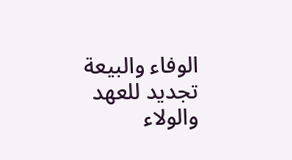الوفاء والبيعة تجديد للعهد والولاء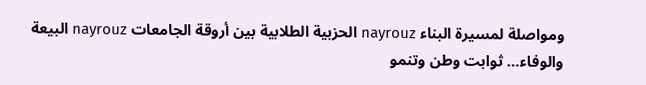ومواصلة لمسيرة البناء nayrouz الحزبية الطلابية بين أروقة الجامعات nayrouz البيعة والوفاء… ثوابت وطن وتنمو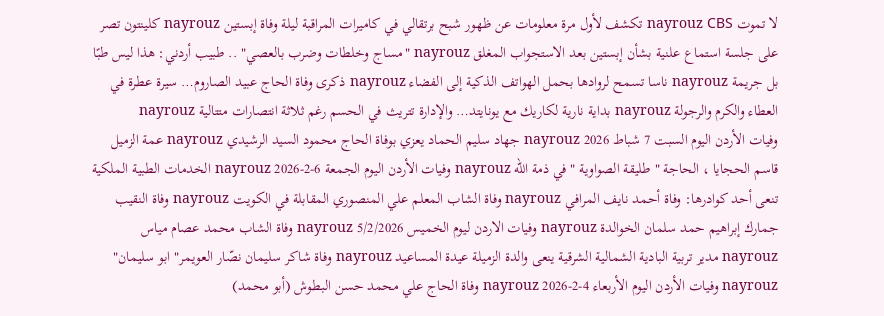لا تموت nayrouz СBS تكشف لأول مرة معلومات عن ظهور شبح برتقالي في كاميرات المراقبة ليلة وفاة إبستين nayrouz كلينتون تصر على جلسة استماع علنية بشأن إبستين بعد الاستجواب المغلق nayrouz "مساج وخلطات وضرب بالعصي" .. طبيب أردني: هذا ليس طبًا بل جريمة nayrouz ناسا تسمح لروادها بحمل الهواتف الذكية إلى الفضاء nayrouz ذكرى وفاة الحاج عبيد الصاروم… سيرة عطرة في العطاء والكرم والرجولة nayrouz بداية نارية لكاريك مع يونايتد… والإدارة تتريث في الحسم رغم ثلاثة انتصارات متتالية nayrouz
وفيات الأردن اليوم السبت 7 شباط 2026 nayrouz جهاد سليم الحماد يعزي بوفاة الحاج محمود السيد الرشيدي nayrouz عمة الزميل قاسم الحجايا ، الحاجة " طليقة الصواوية " في ذمة الله nayrouz وفيات الأردن اليوم الجمعة 6-2-2026 nayrouz الخدمات الطبية الملكية تنعى أحد كوادرها: وفاة أحمد نايف المرافي nayrouz وفاة الشاب المعلم علي المنصوري المقابلة في الكويت nayrouz وفاة النقيب جمارك إبراهيم حمد سلمان الخوالدة nayrouz وفيات الاردن ليوم الخميس 5/2/2026 nayrouz وفاة الشاب محمد عصام مياس nayrouz مدير تربية البادية الشمالية الشرقية ينعى والدة الزميلة عيدة المساعيد nayrouz وفاة شاكر سليمان نصّار العويمر" ابو سليمان" nayrouz وفيات الأردن اليوم الأربعاء 4-2-2026 nayrouz وفاة الحاج علي محمد حسن البطوش (أبو محمد)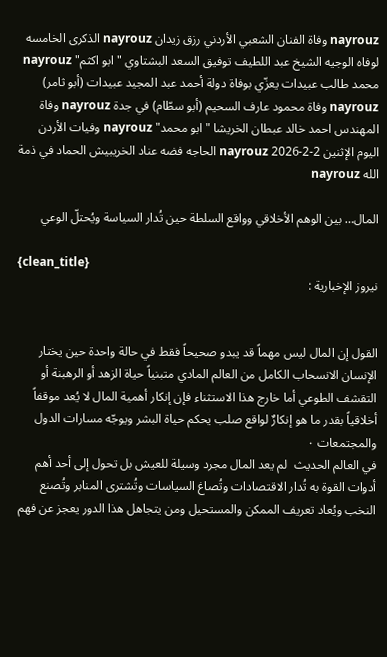nayrouz وفاة الفنان الشعبي الأردني رزق زيدان nayrouz الذكرى الخامسه لوفاه الوجيه الشيخ عبد اللطيف توفيق السعد البشتاوي "ابو اكثم" nayrouz محمد طالب عبيدات يعزّي بوفاة دولة أحمد عبد المجيد عبيدات (أبو ثامر) nayrouz وفاة محمود عارف السحيم (أبو سطّام) في جدة nayrouz وفاة المهندس احمد خالد عبطان الخريشا "ابو محمد" nayrouz وفيات الأردن اليوم الإثنين 2-2-2026 nayrouz الحاجه فضه عناد الخريبيش الحماد في ذمة الله nayrouz

المال… بين الوهم الأخلاقي وواقع السلطة حين تُدار السياسة ويُحتلّ الوعي

{clean_title}
نيروز الإخبارية :


القول إن المال ليس مهماً قد يبدو صحيحاً فقط في حالة واحدة حين يختار الإنسان الانسحاب الكامل من العالم المادي متبنياً حياة الزهد أو الرهبنة أو التقشف الطوعي أما خارج هذا الاستثناء فإن إنكار أهمية المال لا يُعد موقفاً أخلاقياً بقدر ما هو إنكارٌ لواقع صلب يحكم حياة البشر ويوجّه مسارات الدول والمجتمعات ٠
في العالم الحديث  لم يعد المال مجرد وسيلة للعيش بل تحول إلى أحد أهم أدوات القوة به تُدار الاقتصادات وتُصاغ السياسات وتُشترى المنابر وتُصنع النخب ويُعاد تعريف الممكن والمستحيل ومن يتجاهل هذا الدور يعجز عن فهم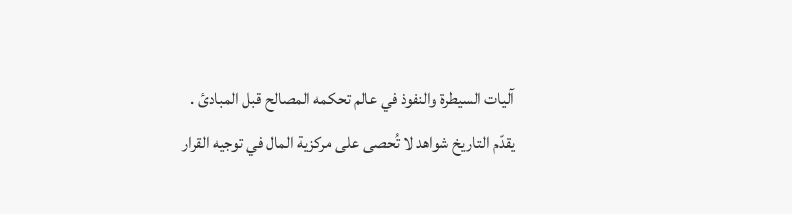آليات السيطرة والنفوذ في عالم تحكمه المصالح قبل المبادئ .
يقدّم التاريخ شواهد لا تُحصى على مركزية المال في توجيه القرار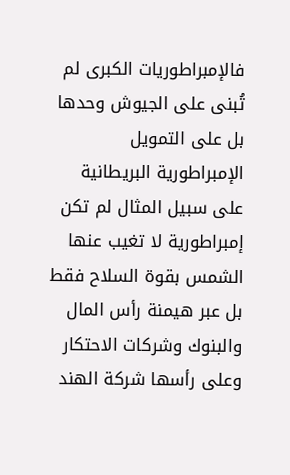فالإمبراطوريات الكبرى لم تُبنى على الجيوش وحدها بل على التمويل الإمبراطورية البريطانية على سبيل المثال لم تكن إمبراطورية لا تغيب عنها الشمس بقوة السلاح فقط بل عبر هيمنة رأس المال والبنوك وشركات الاحتكار وعلى رأسها شركة الهند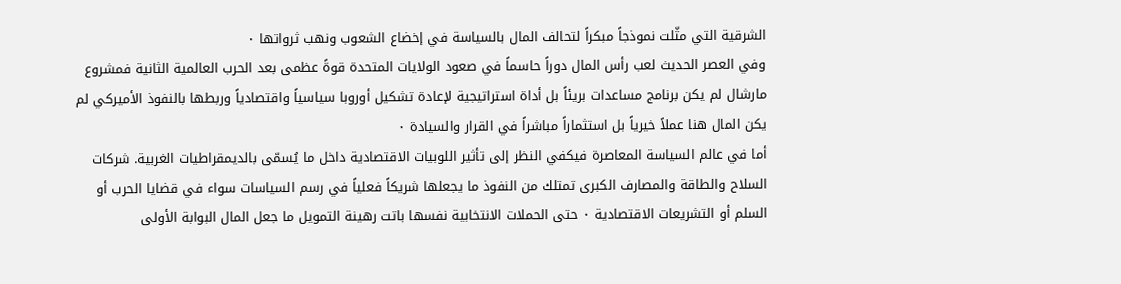الشرقية التي مثّلت نموذجاً مبكراً لتحالف المال بالسياسة في إخضاع الشعوب ونهب ثرواتها ٠
وفي العصر الحديث لعب رأس المال دوراً حاسماً في صعود الولايات المتحدة قوةً عظمى بعد الحرب العالمية الثانية فمشروع مارشال لم يكن برنامج مساعدات بريئاً بل أداة استراتيجية لإعادة تشكيل أوروبا سياسياً واقتصادياً وربطها بالنفوذ الأميركي لم يكن المال هنا عملاً خيرياً بل استثماراً مباشراً في القرار والسيادة ٠
أما في عالم السياسة المعاصرة فيكفي النظر إلى تأثير اللوبيات الاقتصادية داخل ما يُسمّى بالديمقراطيات الغربية. شركات السلاح والطاقة والمصارف الكبرى تمتلك من النفوذ ما يجعلها شريكاً فعلياً في رسم السياسات سواء في قضايا الحرب أو السلم أو التشريعات الاقتصادية ٠ حتى الحملات الانتخابية نفسها باتت رهينة التمويل ما جعل المال البوابة الأولى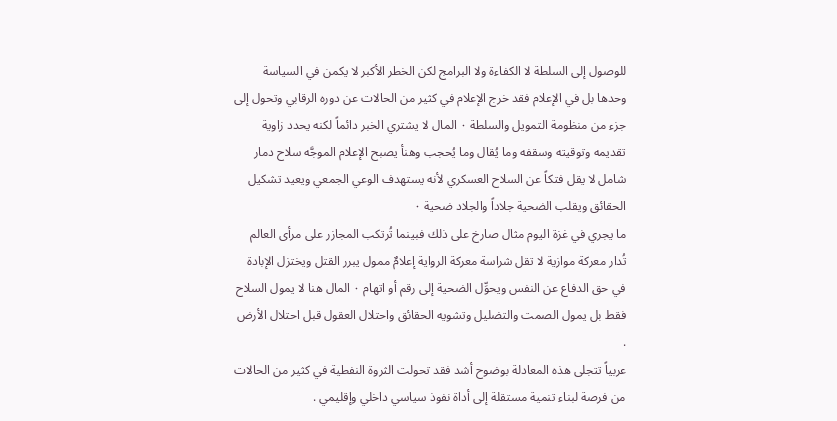للوصول إلى السلطة لا الكفاءة ولا البرامج لكن الخطر الأكبر لا يكمن في السياسة وحدها بل في الإعلام فقد خرج الإعلام في كثير من الحالات عن دوره الرقابي وتحول إلى جزء من منظومة التمويل والسلطة ٠ المال لا يشتري الخبر دائماً لكنه يحدد زاوية تقديمه وتوقيته وسقفه وما يُقال وما يُحجب وهنأ يصبح الإعلام الموجَّه سلاح دمار شامل لا يقل فتكاً عن السلاح العسكري لأنه يستهدف الوعي الجمعي ويعيد تشكيل الحقائق ويقلب الضحية جلاداً والجلاد ضحية ٠
ما يجري في غزة اليوم مثال صارخ على ذلك فبينما تُرتكب المجازر على مرأى العالم تُدار معركة موازية لا تقل شراسة معركة الرواية إعلامٌ ممول يبرر القتل ويختزل الإبادة في حق الدفاع عن النفس ويحوِّل الضحية إلى رقم أو اتهام ٠ المال هنا لا يمول السلاح فقط بل يمول الصمت والتضليل وتشويه الحقائق واحتلال العقول قبل احتلال الأرض .
عربياً تتجلى هذه المعادلة بوضوح أشد فقد تحولت الثروة النفطية في كثير من الحالات من فرصة لبناء تنمية مستقلة إلى أداة نفوذ سياسي داخلي وإقليمي .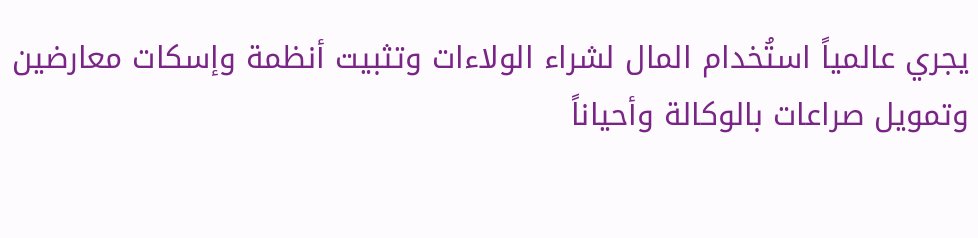يجري عالمياً استُخدام المال لشراء الولاءات وتثبيت أنظمة وإسكات معارضين وتمويل صراعات بالوكالة وأحياناً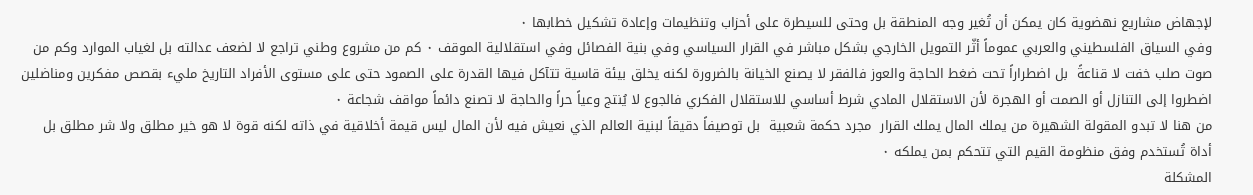لإجهاض مشاريع نهضوية كان يمكن أن تُغير وجه المنطقة بل وحتى للسيطرة على أحزاب وتنظيمات وإعادة تشكيل خطابها ٠
وفي السياق الفلسطيني والعربي عموماً أثّر التمويل الخارجي بشكل مباشر في القرار السياسي وفي بنية الفصائل وفي استقلالية الموقف ٠ كم من مشروع وطني تراجع لا لضعف عدالته بل لغياب الموارد وكم من صوت صلب خفت لا قناعةً  بل اضطراراً تحت ضغط الحاجة والعوز فالفقر لا يصنع الخيانة بالضرورة لكنه يخلق بيئة قاسية تتآكل فيها القدرة على الصمود حتى على مستوى الأفراد التاريخ مليء بقصص مفكرين ومناضلين اضطروا إلى التنازل أو الصمت أو الهجرة لأن الاستقلال المادي شرط أساسي للاستقلال الفكري فالجوع لا يُنتج وعياً حراً والحاجة لا تصنع دائماً مواقف شجاعة ٠
من هنا لا تبدو المقولة الشهيرة من يملك المال يملك القرار  مجرد حكمة شعبية  بل توصيفاً دقيقاً لبنية العالم الذي نعيش فيه لأن المال ليس قيمة أخلاقية في ذاته لكنه قوة لا هو خير مطلق ولا شر مطلق بل أداة تُستخدم وفق منظومة القيم التي تتحكم بمن يملكه ٠
المشكلة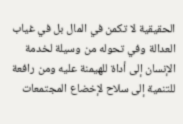الحقيقية لا تكمن في المال بل في غياب العدالة وفي تحوله من وسيلة لخدمة الإنسان إلى أداة للهيمنة عليه ومن رافعة للتنمية إلى سلاح لإخضاع المجتمعات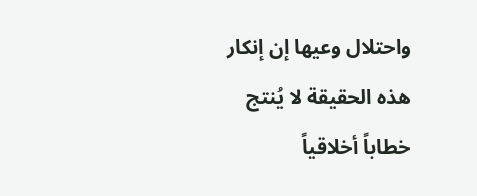واحتلال وعيها إن إنكار هذه الحقيقة لا يُنتج خطاباً أخلاقياً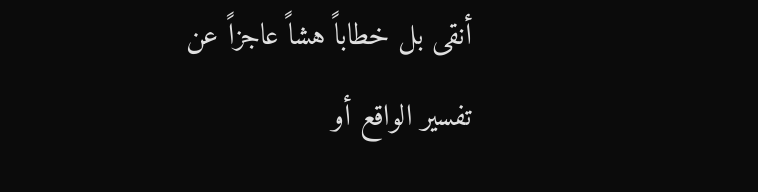أنقى بل خطاباً هشاً عاجزاً عن تفسير الواقع أو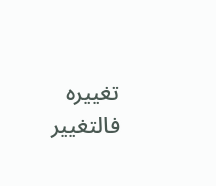تغييره فالتغيير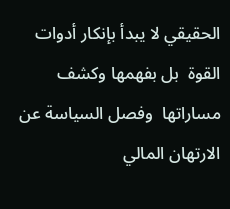الحقيقي لا يبدأ بإنكار أدوات القوة  بل بفهمها وكشف مساراتها  وفصل السياسة عن الارتهان المالي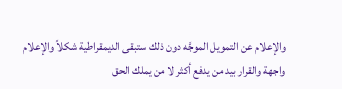والإعلام عن التمويل الموجَّه دون ذلك ستبقى الديمقراطية شكلاً والإعلام واجهة والقرار بيد من يدفع أكثر لا من يملك الحق